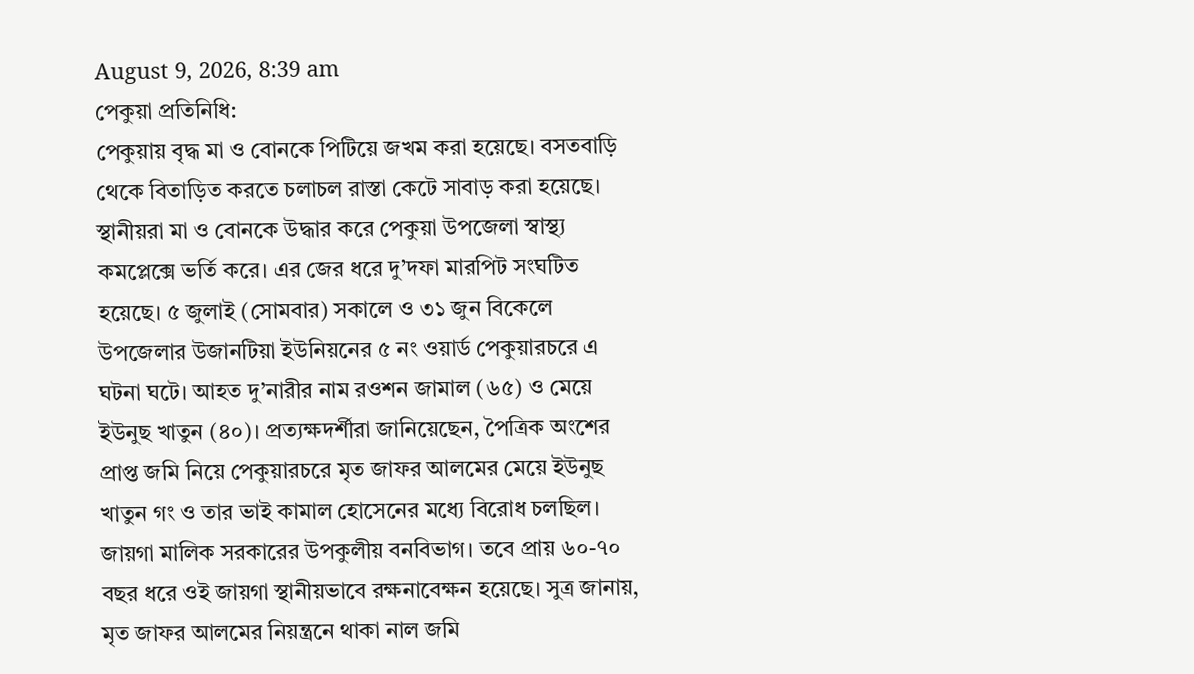August 9, 2026, 8:39 am
পেকুয়া প্রতিনিধি:
পেকুয়ায় বৃদ্ধ মা ও বোনকে পিটিয়ে জখম করা হয়েছে। বসতবাড়ি থেকে বিতাড়িত করতে চলাচল রাস্তা কেটে সাবাড় করা হয়েছে। স্থানীয়রা মা ও বোনকে উদ্ধার করে পেকুয়া উপজেলা স্বাস্থ্য কমপ্লেক্সে ভর্তি করে। এর জের ধরে দু’দফা মারপিট সংঘটিত হয়েছে। ৫ জুলাই (সোমবার) সকালে ও ৩১ জুন বিকেলে উপজেলার উজানটিয়া ইউনিয়নের ৫ নং ওয়ার্ড পেকুয়ারচরে এ ঘটনা ঘটে। আহত দু’নারীর নাম রওশন জামাল (৬৫) ও মেয়ে ইউনুছ খাতুন (৪০)। প্রত্যক্ষদর্শীরা জানিয়েছেন, পৈত্রিক অংশের প্রাপ্ত জমি নিয়ে পেকুয়ারচরে মৃত জাফর আলমের মেয়ে ইউনুছ খাতুন গং ও তার ভাই কামাল হোসেনের মধ্যে বিরোধ চলছিল। জায়গা মালিক সরকারের উপকুলীয় বনবিভাগ। তবে প্রায় ৬০-৭০ বছর ধরে ওই জায়গা স্থানীয়ভাবে রক্ষনাবেক্ষন হয়েছে। সুত্র জানায়, মৃত জাফর আলমের নিয়ন্ত্রনে থাকা নাল জমি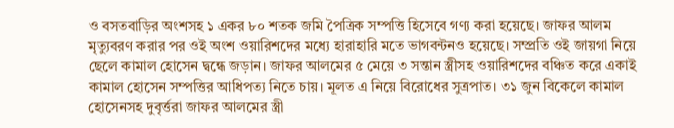ও বসতবাড়ির অংশসহ ১ একর ৮০ শতক জমি পৈত্রিক সম্পত্তি হিসেবে গণ্য করা হয়েছে। জাফর আলম মৃত্যুবরণ করার পর ওই অংশ ওয়ারিশদের মধ্যে হারাহারি মতে ভাগবন্টনও হয়েছে। সম্প্রতি ওই জায়গা নিয়ে ছেলে কামাল হোসেন দ্বন্ধে জড়ান। জাফর আলমের ৫ মেয়ে ৩ সন্তান স্ত্রীসহ ওয়ারিশদের বঞ্চিত করে একাই কামাল হোসেন সম্পত্তির আধিপত্য নিতে চায়। মূলত এ নিয়ে বিরোধের সুত্রপাত। ৩১ জুন বিকেলে কামাল হোসেনসহ দুবৃর্ত্তরা জাফর আলমের স্ত্রী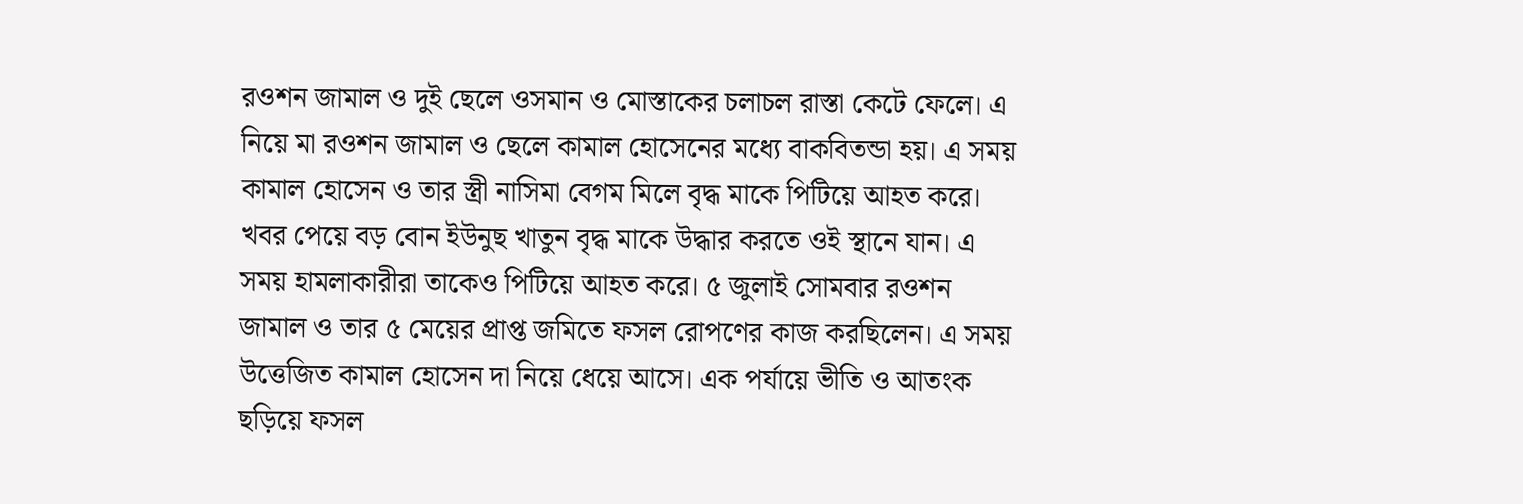রওশন জামাল ও দুই ছেলে ওসমান ও মোস্তাকের চলাচল রাস্তা কেটে ফেলে। এ নিয়ে মা রওশন জামাল ও ছেলে কামাল হোসেনের মধ্যে বাকবিতন্ডা হয়। এ সময় কামাল হোসেন ও তার স্ত্রী নাসিমা বেগম মিলে বৃদ্ধ মাকে পিটিয়ে আহত করে। খবর পেয়ে বড় বোন ইউনুছ খাতুন বৃদ্ধ মাকে উদ্ধার করতে ওই স্থানে যান। এ সময় হামলাকারীরা তাকেও পিটিয়ে আহত করে। ৫ জুলাই সোমবার রওশন জামাল ও তার ৫ মেয়ের প্রাপ্ত জমিতে ফসল রোপণের কাজ করছিলেন। এ সময় উত্তেজিত কামাল হোসেন দা নিয়ে ধেয়ে আসে। এক পর্যায়ে ভীতি ও আতংক ছড়িয়ে ফসল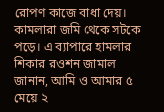রোপণ কাজে বাধা দেয়। কামলারা জমি থেকে সটকে পড়ে। এ ব্যাপারে হামলার শিকার রওশন জামাল জানান, আমি ও আমার ৫ মেয়ে ২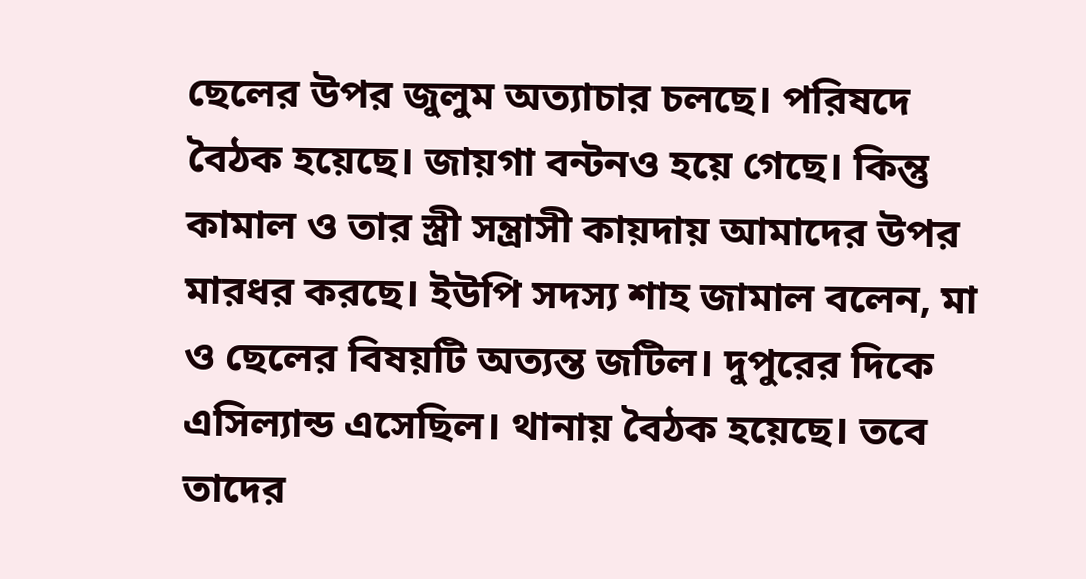ছেলের উপর জুলুম অত্যাচার চলছে। পরিষদে বৈঠক হয়েছে। জায়গা বন্টনও হয়ে গেছে। কিন্তু কামাল ও তার স্ত্রী সন্ত্রাসী কায়দায় আমাদের উপর মারধর করছে। ইউপি সদস্য শাহ জামাল বলেন, মা ও ছেলের বিষয়টি অত্যন্ত জটিল। দুপুরের দিকে এসিল্যান্ড এসেছিল। থানায় বৈঠক হয়েছে। তবে তাদের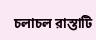চলাচল রাস্তাটি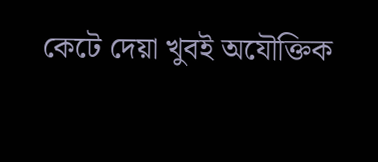কেটে দেয়া খুবই অযৌক্তিক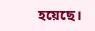হয়েছে।